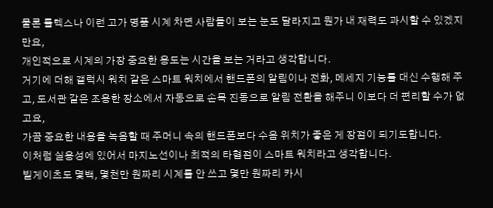물론 롤렉스나 이런 고가 명품 시계 차면 사람들이 보는 눈도 달라지고 뭔가 내 재력도 과시할 수 있겠지만요,
개인적으로 시계의 가장 중요한 용도는 시간을 보는 거라고 생각합니다.
거기에 더해 갤럭시 워치 같은 스마트 워치에서 핸드폰의 알림이나 전화, 메세지 기능를 대신 수행해 주고, 도서관 같은 조용한 장소에서 자동으로 손목 진동으로 알림 전환을 해주니 이보다 더 편리할 수가 없고요,
가끔 중요한 내용을 녹음할 때 주머니 속의 핸드폰보다 수음 위치가 좋은 게 장점이 되기도합니다.
이처럼 실용성에 있어서 마지노선이나 최적의 타협점이 스마트 워치라고 생각합니다.
빌게이츠도 몇백, 몇천만 원짜리 시계를 안 쓰고 몇만 원짜리 카시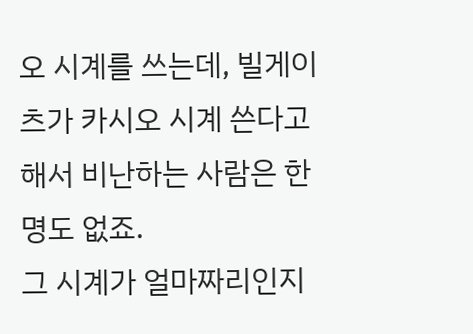오 시계를 쓰는데, 빌게이츠가 카시오 시계 쓴다고 해서 비난하는 사람은 한 명도 없죠.
그 시계가 얼마짜리인지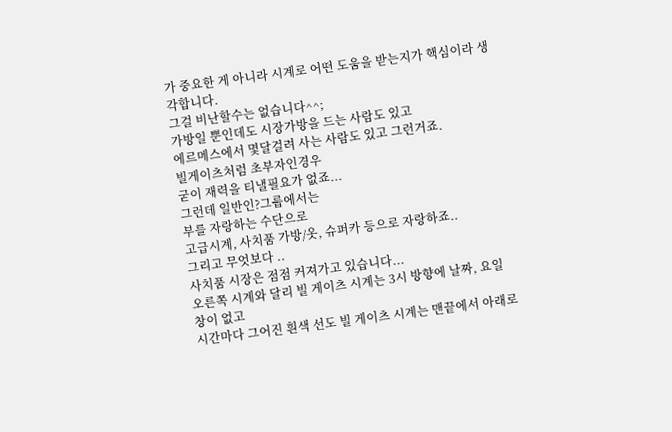가 중요한 게 아니라 시계로 어떤 도움을 받는지가 핵심이라 생각합니다.
그걸 비난할수는 없습니다^^;
가방일 뿐인데도 시장가방을 드는 사람도 있고
에르메스에서 몇달걸려 사는 사람도 있고 그런거죠.
빌게이츠처럼 초부자인경우
굳이 재력을 티낼필요가 없죠...
그런데 일반인?그룹에서는
부를 자랑하는 수단으로
고급시계, 사치품 가방/옷, 슈퍼카 등으로 자랑하죠..
그리고 무엇보다 ..
사치품 시장은 점점 커져가고 있습니다...
오른쪽 시계와 달리 빌 게이츠 시계는 3시 방향에 날짜, 요일 창이 없고
시간마다 그어진 흰색 선도 빌 게이츠 시계는 맨끝에서 아래로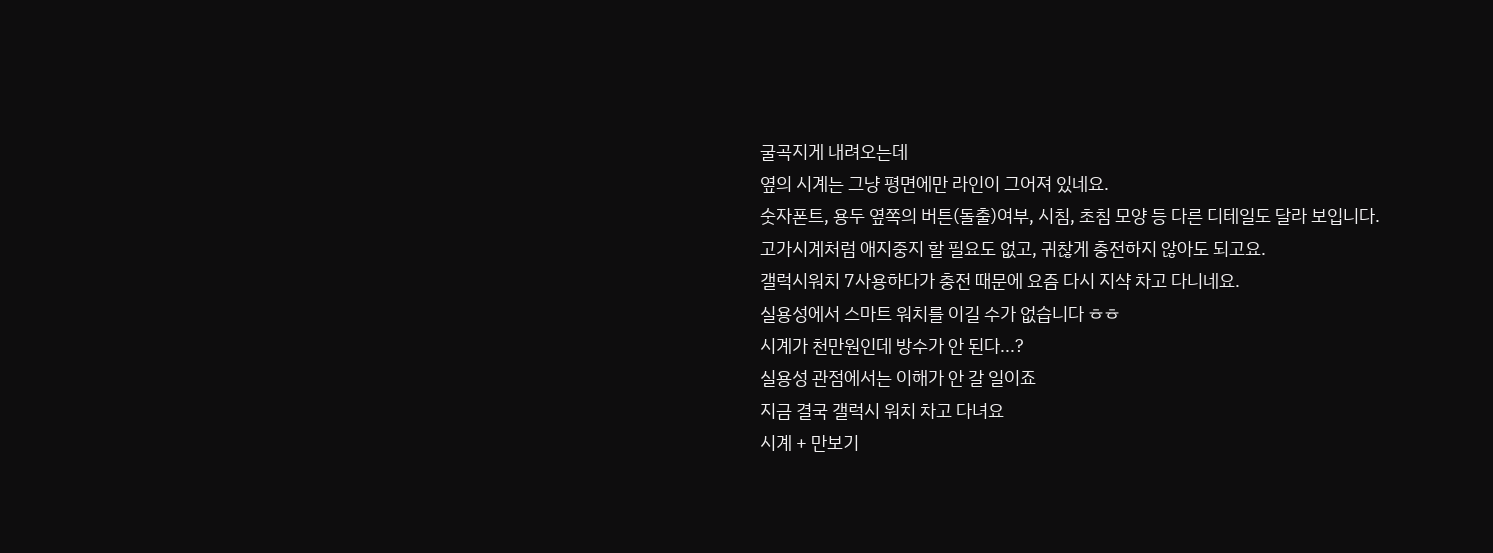굴곡지게 내려오는데
옆의 시계는 그냥 평면에만 라인이 그어져 있네요.
숫자폰트, 용두 옆쪽의 버튼(돌출)여부, 시침, 초침 모양 등 다른 디테일도 달라 보입니다.
고가시계처럼 애지중지 할 필요도 없고, 귀찮게 충전하지 않아도 되고요.
갤럭시워치 7사용하다가 충전 때문에 요즘 다시 지샥 차고 다니네요.
실용성에서 스마트 워치를 이길 수가 없습니다 ㅎㅎ
시계가 천만원인데 방수가 안 된다...?
실용성 관점에서는 이해가 안 갈 일이죠
지금 결국 갤럭시 워치 차고 다녀요
시계 + 만보기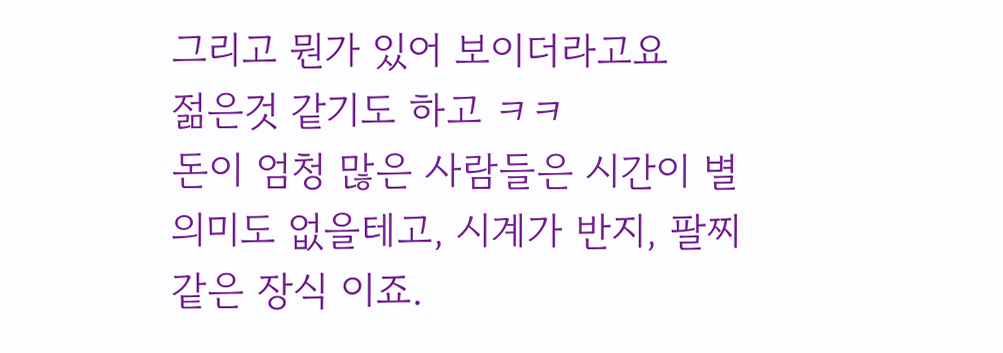그리고 뭔가 있어 보이더라고요
젊은것 같기도 하고 ㅋㅋ
돈이 엄청 많은 사람들은 시간이 별 의미도 없을테고, 시계가 반지, 팔찌 같은 장식 이죠.